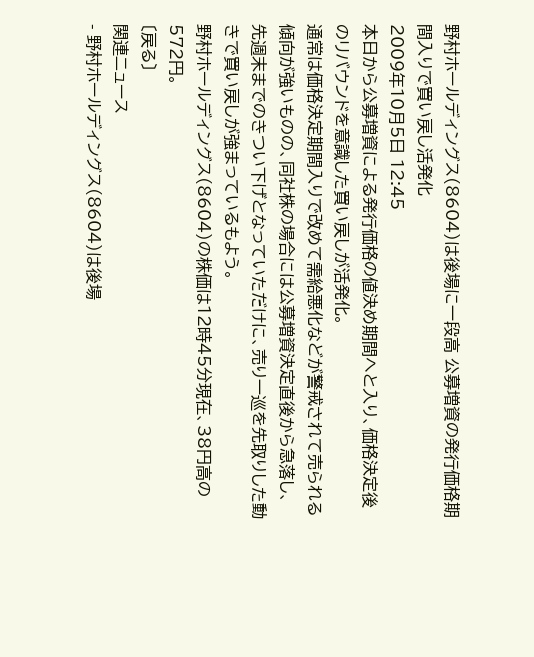野村ホールディングス(8604)は後場に一段高 公募増資の発行価格期間入りで買い戻し活発化
2009年10月5日 12:45
本日から公募増資による発行価格の値決め期間へと入り、価格決定後のリバウンドを意識した買い戻しが活発化。
通常は価格決定期間入りで改めて需給悪化などが警戒されて売られる傾向が強いものの、同社株の場合には公募増資決定直後から急落し、先週末までのきつい下げとなっていただけに、売り一巡を先取りした動きで買い戻しが強まっているもよう。
野村ホールディングス(8604)の株価は12時45分現在、38円高の572円。
〔戻る〕
関連ニュース
- 野村ホールディングス(8604)は後場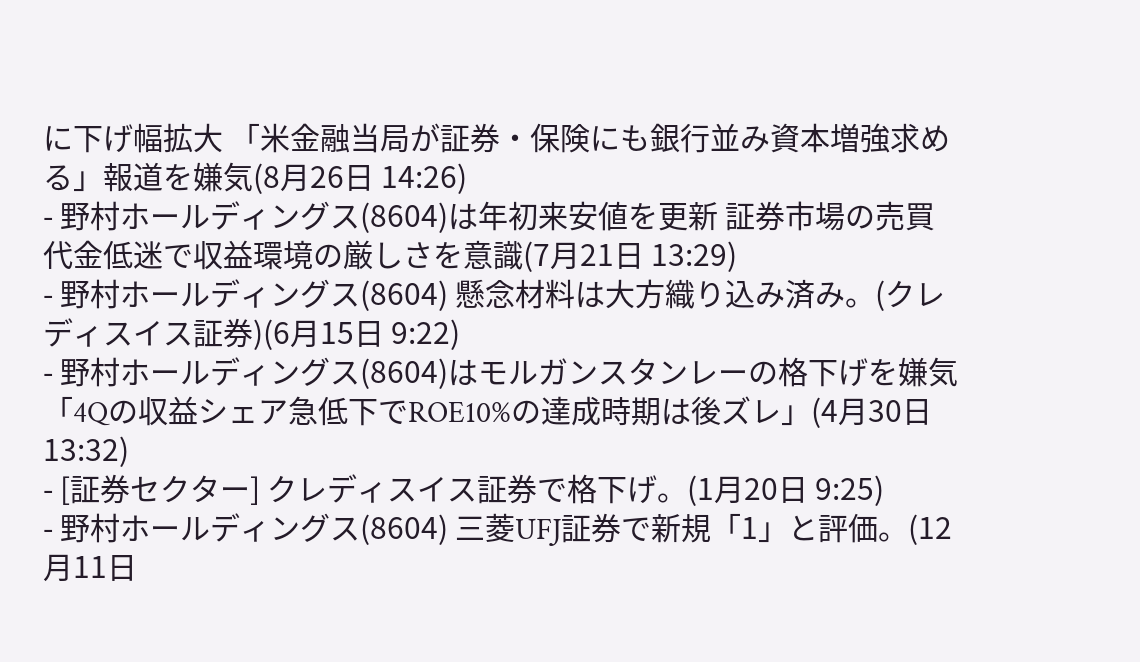に下げ幅拡大 「米金融当局が証券・保険にも銀行並み資本増強求める」報道を嫌気(8月26日 14:26)
- 野村ホールディングス(8604)は年初来安値を更新 証券市場の売買代金低迷で収益環境の厳しさを意識(7月21日 13:29)
- 野村ホールディングス(8604) 懸念材料は大方織り込み済み。(クレディスイス証券)(6月15日 9:22)
- 野村ホールディングス(8604)はモルガンスタンレーの格下げを嫌気 「4Qの収益シェア急低下でROE10%の達成時期は後ズレ」(4月30日 13:32)
- [証券セクター] クレディスイス証券で格下げ。(1月20日 9:25)
- 野村ホールディングス(8604) 三菱UFJ証券で新規「1」と評価。(12月11日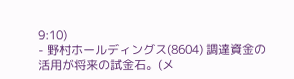9:10)
- 野村ホールディングス(8604) 調達資金の活用が将来の試金石。(メ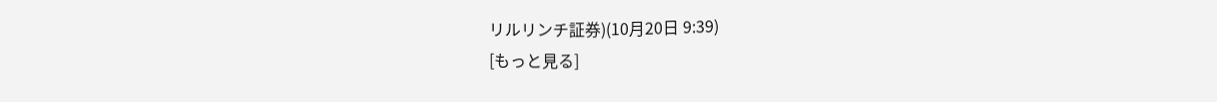リルリンチ証券)(10月20日 9:39)
[もっと見る]